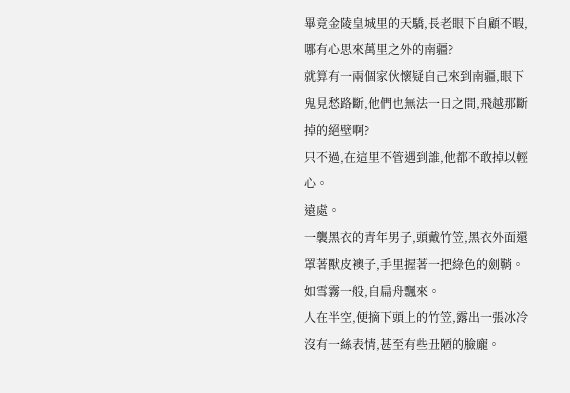畢竟金陵皇城里的天驕,長老眼下自顧不暇,哪有心思來萬里之外的南疆?
就算有一兩個家伙懷疑自己來到南疆,眼下鬼見愁路斷,他們也無法一日之間,飛越那斷掉的絕壁啊?
只不過,在這里不管遇到誰,他都不敢掉以輕心。
遠處。
一襲黑衣的青年男子,頭戴竹笠,黑衣外面還罩著獸皮襖子,手里握著一把綠色的劍鞘。
如雪霧一般,自扁舟飄來。
人在半空,便摘下頭上的竹笠,露出一張冰冷沒有一絲表情,甚至有些丑陋的臉龐。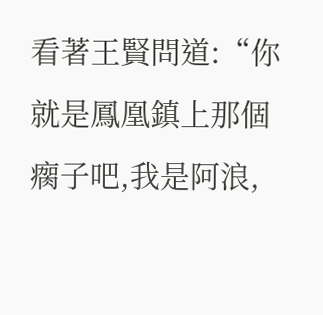看著王賢問道:“你就是鳳凰鎮上那個瘸子吧,我是阿浪,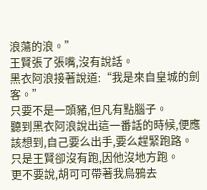浪蕩的浪。”
王賢張了張嘴,沒有說話。
黑衣阿浪接著說道:“我是來自皇城的劍客。”
只要不是一頭豬,但凡有點腦子。
聽到黑衣阿浪說出這一番話的時候,便應該想到,自己要么出手,要么趕緊跑路。
只是王賢卻沒有跑,因他沒地方跑。
更不要說,胡可可帶著我烏鴉去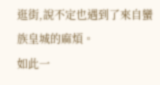逛街,說不定也遇到了來自蠻族皇城的麻煩。
如此一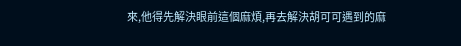來,他得先解決眼前這個麻煩,再去解決胡可可遇到的麻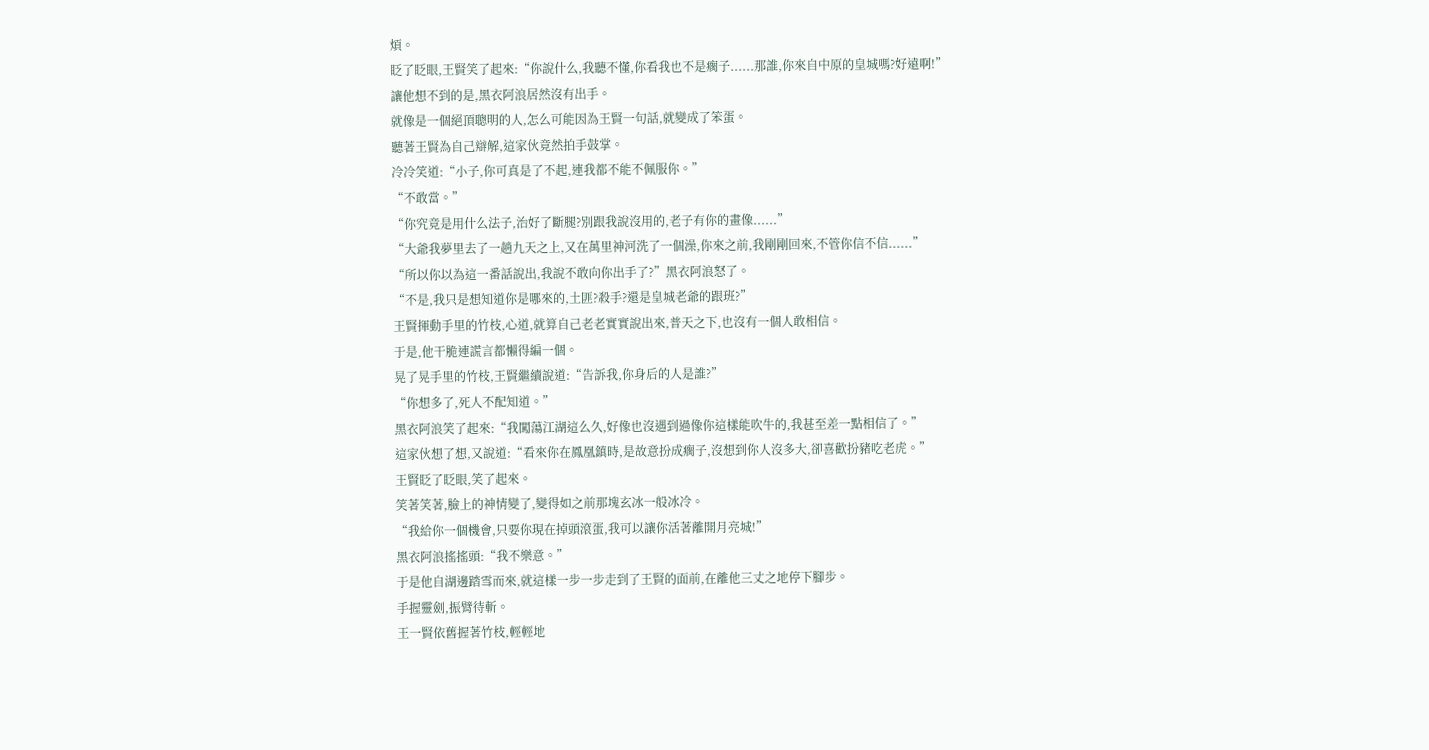煩。
眨了眨眼,王賢笑了起來:“你說什么,我聽不懂,你看我也不是瘸子......那誰,你來自中原的皇城嗎?好遠啊!”
讓他想不到的是,黑衣阿浪居然沒有出手。
就像是一個絕頂聰明的人,怎么可能因為王賢一句話,就變成了笨蛋。
聽著王賢為自己辯解,這家伙竟然拍手鼓掌。
冷冷笑道:“小子,你可真是了不起,連我都不能不佩服你。”
“不敢當。”
“你究竟是用什么法子,治好了斷腿?別跟我說沒用的,老子有你的畫像......”
“大爺我夢里去了一趟九天之上,又在萬里神河洗了一個澡,你來之前,我剛剛回來,不管你信不信......”
“所以你以為這一番話說出,我說不敢向你出手了?”黑衣阿浪怒了。
“不是,我只是想知道你是哪來的,土匪?殺手?還是皇城老爺的跟班?”
王賢揮動手里的竹枝,心道,就算自己老老實實說出來,普天之下,也沒有一個人敢相信。
于是,他干脆連謊言都懶得編一個。
晃了晃手里的竹枝,王賢繼續說道:“告訴我,你身后的人是誰?”
“你想多了,死人不配知道。”
黑衣阿浪笑了起來:“我闖蕩江湖這么久,好像也沒遇到過像你這樣能吹牛的,我甚至差一點相信了。”
這家伙想了想,又說道:“看來你在鳳凰鎮時,是故意扮成瘸子,沒想到你人沒多大,卻喜歡扮豬吃老虎。”
王賢眨了眨眼,笑了起來。
笑著笑著,臉上的神情變了,變得如之前那塊玄冰一般冰冷。
“我給你一個機會,只要你現在掉頭滾蛋,我可以讓你活著離開月亮城!”
黑衣阿浪搖搖頭:“我不樂意。”
于是他自湖邊踏雪而來,就這樣一步一步走到了王賢的面前,在離他三丈之地停下腳步。
手握靈劍,振臂待斬。
王一賢依舊握著竹枝,輕輕地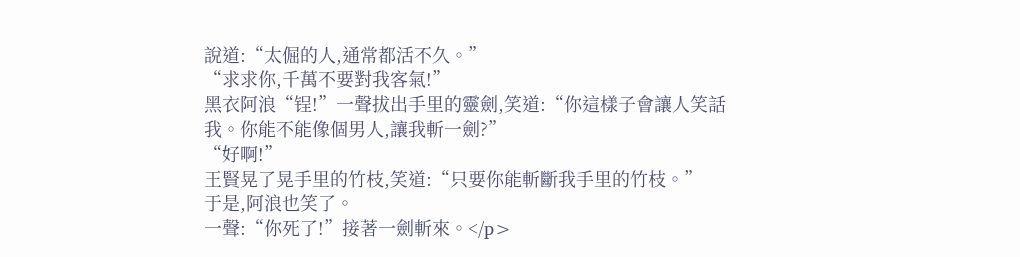說道:“太倔的人,通常都活不久。”
“求求你,千萬不要對我客氣!”
黑衣阿浪“锃!”一聲拔出手里的靈劍,笑道:“你這樣子會讓人笑話我。你能不能像個男人,讓我斬一劍?”
“好啊!”
王賢晃了晃手里的竹枝,笑道:“只要你能斬斷我手里的竹枝。”
于是,阿浪也笑了。
一聲:“你死了!”接著一劍斬來。</p>